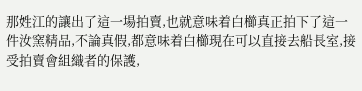那姓江的讓出了這一場拍賣,也就意味着白櫛真正拍下了這一件汝窯精品,不論真假,都意味着白櫛現在可以直接去船長室,接受拍賣會組織者的保護,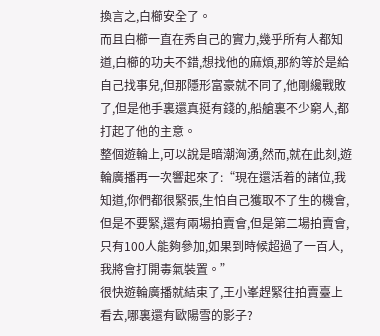換言之,白櫛安全了。
而且白櫛一直在秀自己的實力,幾乎所有人都知道,白櫛的功夫不錯,想找他的麻煩,那約等於是給自己找事兒,但那隱形富豪就不同了,他剛纔戰敗了,但是他手裏還真挺有錢的,船艙裏不少窮人,都打起了他的主意。
整個遊輪上,可以說是暗潮洶湧,然而,就在此刻,遊輪廣播再一次響起來了:“現在還活着的諸位,我知道,你們都很緊張,生怕自己獲取不了生的機會,但是不要緊,還有兩場拍賣會,但是第二場拍賣會,只有100人能夠參加,如果到時候超過了一百人,我將會打開毒氣裝置。”
很快遊輪廣播就結束了,王小峯趕緊往拍賣臺上看去,哪裏還有歐陽雪的影子?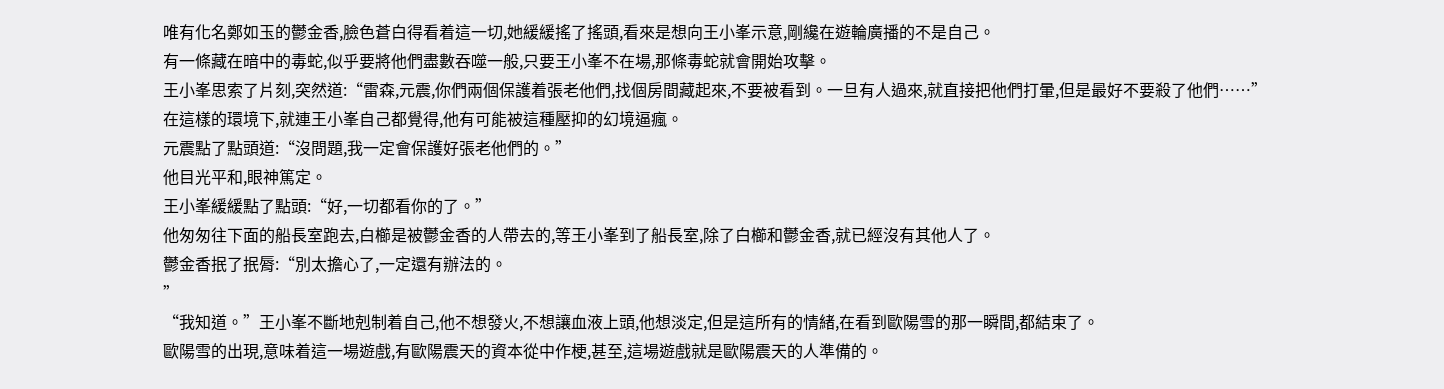唯有化名鄭如玉的鬱金香,臉色蒼白得看着這一切,她緩緩搖了搖頭,看來是想向王小峯示意,剛纔在遊輪廣播的不是自己。
有一條藏在暗中的毒蛇,似乎要將他們盡數吞噬一般,只要王小峯不在場,那條毒蛇就會開始攻擊。
王小峯思索了片刻,突然道:“雷森,元震,你們兩個保護着張老他們,找個房間藏起來,不要被看到。一旦有人過來,就直接把他們打暈,但是最好不要殺了他們……”
在這樣的環境下,就連王小峯自己都覺得,他有可能被這種壓抑的幻境逼瘋。
元震點了點頭道:“沒問題,我一定會保護好張老他們的。”
他目光平和,眼神篤定。
王小峯緩緩點了點頭:“好,一切都看你的了。”
他匆匆往下面的船長室跑去,白櫛是被鬱金香的人帶去的,等王小峯到了船長室,除了白櫛和鬱金香,就已經沒有其他人了。
鬱金香抿了抿脣:“別太擔心了,一定還有辦法的。
”
“我知道。”王小峯不斷地剋制着自己,他不想發火,不想讓血液上頭,他想淡定,但是這所有的情緒,在看到歐陽雪的那一瞬間,都結束了。
歐陽雪的出現,意味着這一場遊戲,有歐陽震天的資本從中作梗,甚至,這場遊戲就是歐陽震天的人準備的。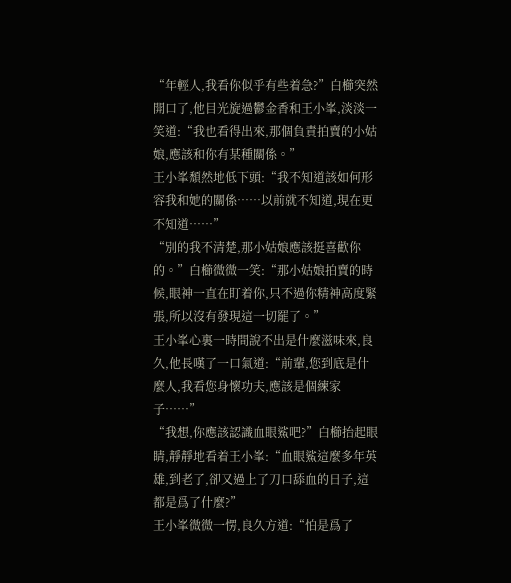“年輕人,我看你似乎有些着急?”白櫛突然開口了,他目光旋過鬱金香和王小峯,淡淡一笑道:“我也看得出來,那個負責拍賣的小姑娘,應該和你有某種關係。”
王小峯頹然地低下頭:“我不知道該如何形容我和她的關係……以前就不知道,現在更不知道……”
“別的我不清楚,那小姑娘應該挺喜歡你的。”白櫛微微一笑:“那小姑娘拍賣的時候,眼神一直在盯着你,只不過你精神高度緊張,所以沒有發現這一切罷了。”
王小峯心裏一時間說不出是什麼滋味來,良久,他長嘆了一口氣道:“前輩,您到底是什麼人,我看您身懷功夫,應該是個練家子……”
“我想,你應該認識血眼鯊吧?”白櫛抬起眼睛,靜靜地看着王小峯:“血眼鯊這麼多年英雄,到老了,卻又過上了刀口舔血的日子,這都是爲了什麼?”
王小峯微微一愣,良久方道:“怕是爲了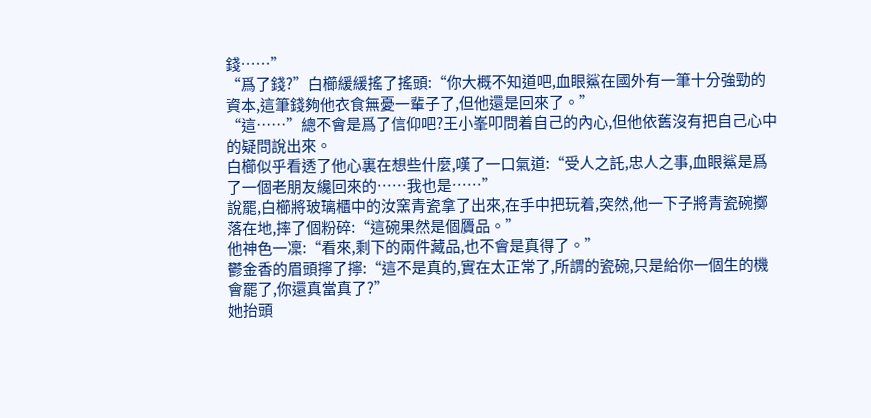錢……”
“爲了錢?”白櫛緩緩搖了搖頭:“你大概不知道吧,血眼鯊在國外有一筆十分強勁的資本,這筆錢夠他衣食無憂一輩子了,但他還是回來了。”
“這……”總不會是爲了信仰吧?王小峯叩問着自己的內心,但他依舊沒有把自己心中的疑問說出來。
白櫛似乎看透了他心裏在想些什麼,嘆了一口氣道:“受人之託,忠人之事,血眼鯊是爲了一個老朋友纔回來的……我也是……”
說罷,白櫛將玻璃櫃中的汝窯青瓷拿了出來,在手中把玩着,突然,他一下子將青瓷碗擲落在地,摔了個粉碎:“這碗果然是個贗品。”
他神色一凜:“看來,剩下的兩件藏品,也不會是真得了。”
鬱金香的眉頭擰了擰:“這不是真的,實在太正常了,所謂的瓷碗,只是給你一個生的機會罷了,你還真當真了?”
她抬頭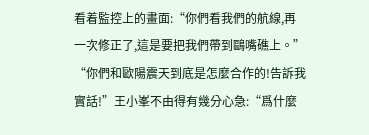看着監控上的畫面:“你們看我們的航線,再一次修正了,這是要把我們帶到鷗嘴礁上。”
“你們和歐陽震天到底是怎麼合作的!告訴我實話!”王小峯不由得有幾分心急:“爲什麼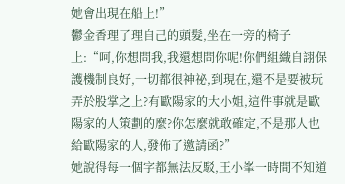她會出現在船上!”
鬱金香理了理自己的頭髮,坐在一旁的椅子上:“呵,你想問我,我還想問你呢!你們組織自詡保護機制良好,一切都很神祕,到現在,還不是要被玩弄於股掌之上?有歐陽家的大小姐,這件事就是歐陽家的人策劃的麼?你怎麼就敢確定,不是那人也給歐陽家的人,發佈了邀請函?”
她說得每一個字都無法反駁,王小峯一時間不知道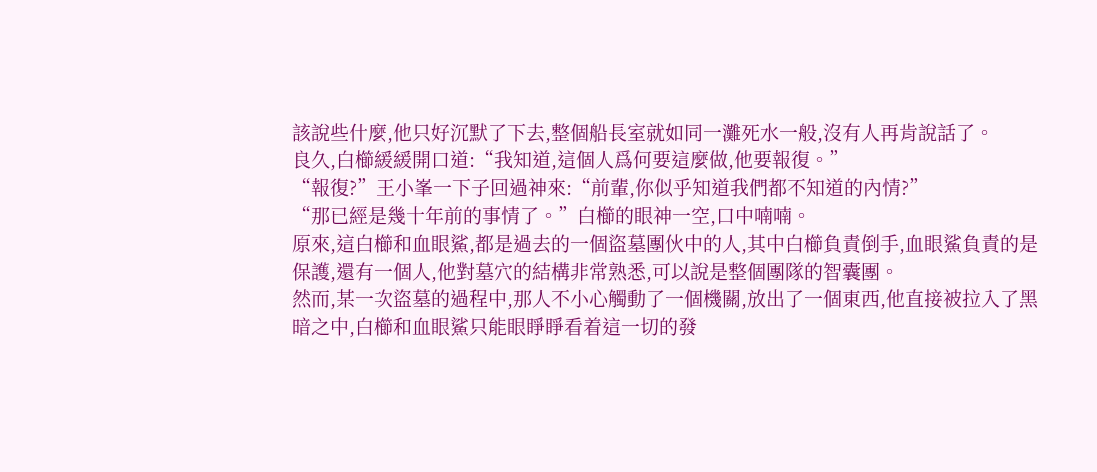該說些什麼,他只好沉默了下去,整個船長室就如同一灘死水一般,沒有人再肯說話了。
良久,白櫛緩緩開口道:“我知道,這個人爲何要這麼做,他要報復。”
“報復?”王小峯一下子回過神來:“前輩,你似乎知道我們都不知道的內情?”
“那已經是幾十年前的事情了。”白櫛的眼神一空,口中喃喃。
原來,這白櫛和血眼鯊,都是過去的一個盜墓團伙中的人,其中白櫛負責倒手,血眼鯊負責的是保護,還有一個人,他對墓穴的結構非常熟悉,可以說是整個團隊的智囊團。
然而,某一次盜墓的過程中,那人不小心觸動了一個機關,放出了一個東西,他直接被拉入了黑暗之中,白櫛和血眼鯊只能眼睜睜看着這一切的發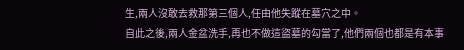生,兩人沒敢去救那第三個人,任由他失蹤在墓穴之中。
自此之後,兩人金盆洗手,再也不做這盜墓的勾當了,他們兩個也都是有本事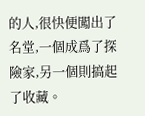的人,很快便闖出了名堂,一個成爲了探險家,另一個則搞起了收藏。